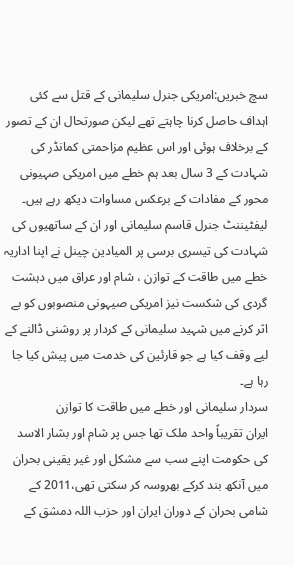سچ خبریں:امریکی جنرل سلیمانی کے قتل سے کئی اہداف حاصل کرنا چاہتے تھے لیکن صورتحال ان کے تصور کے برخلاف ہوئی اور اس عظیم مزاحمتی کمانڈر کی شہادت کے 3 سال بعد ہم خطے میں امریکی صہیونی محور کے مفادات کے برعکس مساوات دیکھ رہے ہیں۔
لیفٹیننٹ جنرل قاسم سلیمانی اور ان کے ساتھیوں کی شہادت کی تیسری برسی پر المیادین چینل نے اپنا اداریہ خطے میں طاقت کے توازن ، شام اور عراق میں دہشت گردی کی شکست نیز امریکی صیہونی منصوبوں کو بے اثر کرنے میں شہید سلیمانی کے کردار پر روشنی ڈالنے کے لیے وقف کیا ہے جو قارئین کی خدمت میں پیش کیا جا رہا ہے۔
سردار سلیمانی اور خطے میں طاقت کا توازن
ایران تقریباً واحد ملک تھا جس پر شام اور بشار الاسد کی حکومت اپنے سب سے مشکل اور غیر یقینی بحران میں آنکھ بند کرکے بھروسہ کر سکتی تھی،2011 کے شامی بحران کے دوران ایران اور حزب اللہ دمشق کے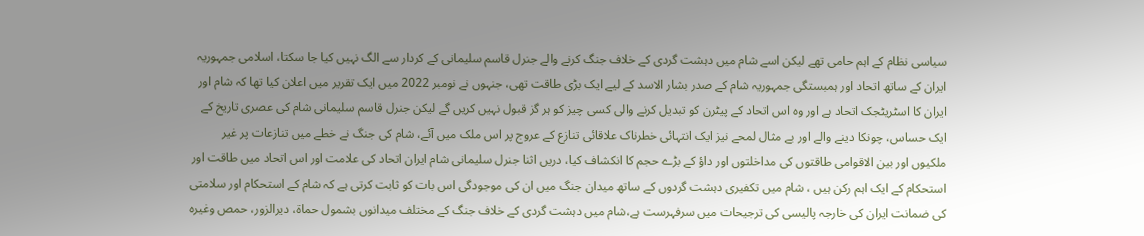سیاسی نظام کے اہم حامی تھے لیکن اسے شام میں دہشت گردی کے خلاف جنگ کرنے والے جنرل قاسم سلیمانی کے کردار سے الگ نہیں کیا جا سکتا، اسلامی جمہوریہ ایران کے ساتھ اتحاد اور ہمبستگی جمہوریہ شام کے صدر بشار الاسد کے لیے ایک بڑی طاقت تھی، جنہوں نے نومبر 2022 میں ایک تقریر میں اعلان کیا تھا کہ شام اور ایران کا اسٹریٹجک اتحاد ہے اور وہ اس اتحاد کے پیٹرن کو تبدیل کرنے والی کسی چیز کو ہر گز قبول نہیں کریں گے لیکن جنرل قاسم سلیمانی شام کی عصری تاریخ کے ایک حساس، چونکا دینے والے اور بے مثال لمحے نیز ایک انتہائی خطرناک علاقائی تنازع کے عروج پر اس ملک میں آئے، شام کی جنگ نے خطے میں تنازعات پر غیر ملکیوں اور بین الاقوامی طاقتوں کی مداخلتوں اور داؤ کے بڑے حجم کا انکشاف کیا، دریں اثنا جنرل سلیمانی شام ایران اتحاد کی علامت اور اس اتحاد میں طاقت اور استحکام کے ایک اہم رکن ہیں ، شام میں تکفیری دہشت گردوں کے ساتھ میدان جنگ میں ان کی موجودگی اس بات کو ثابت کرتی ہے کہ شام کے استحکام اور سلامتی کی ضمانت ایران کی خارجہ پالیسی کی ترجیحات میں سرفہرست ہے،شام میں دہشت گردی کے خلاف جنگ کے مختلف میدانوں بشمول حماۃ، دیرالزور، حمص وغیرہ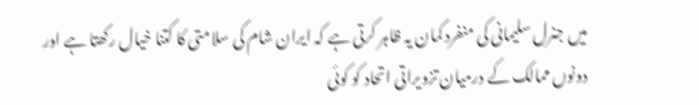میں جنرل سلیمانی کی منفرد کمان یہ ظاہر کرتی ہے کہ ایران شام کی سلامتی کا کتنا خیال رکھتا ہے اور دونوں ممالک کے درمیان تزویراتی اتحاد کو کوئی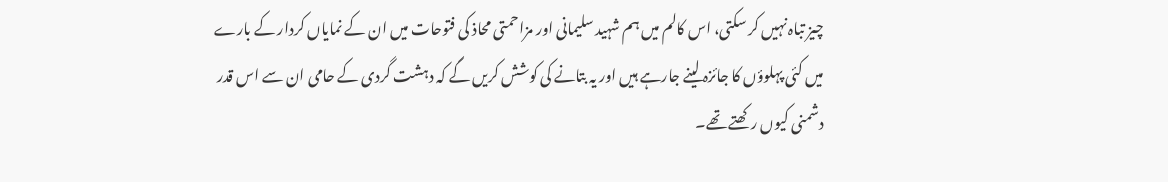چیز تباہ نہیں کر سکتی، اس کالم میں ہم شہید سلیمانی اور مزاحمتی محاذ کی فتوحات میں ان کے نمایاں کردار کے بارے میں کئی پہلوؤں کا جائزہ لینے جارہے ہیں اور یہ بتانے کی کوشش کریں گے کہ دہشت گردی کے حامی ان سے اس قدر دشمنی کیوں رکھتے تھے۔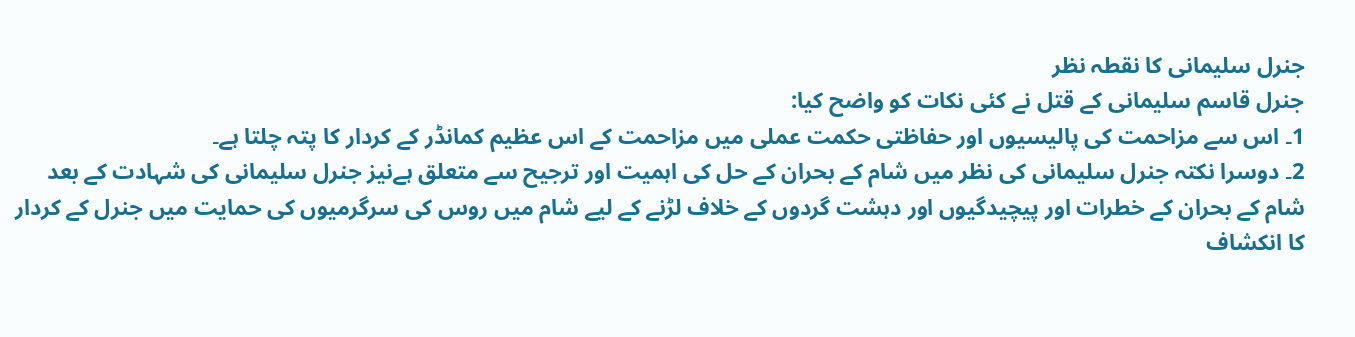جنرل سلیمانی کا نقطہ نظر
جنرل قاسم سلیمانی کے قتل نے کئی نکات کو واضح کیا:
1۔ اس سے مزاحمت کی پالیسیوں اور حفاظتی حکمت عملی میں مزاحمت کے اس عظیم کمانڈر کے کردار کا پتہ چلتا ہے۔
2۔ دوسرا نکتہ جنرل سلیمانی کی نظر میں شام کے بحران کے حل کی اہمیت اور ترجیح سے متعلق ہےنیز جنرل سلیمانی کی شہادت کے بعد شام کے بحران کے خطرات اور پیچیدگیوں اور دہشت گردوں کے خلاف لڑنے کے لیے شام میں روس کی سرگرمیوں کی حمایت میں جنرل کے کردار کا انکشاف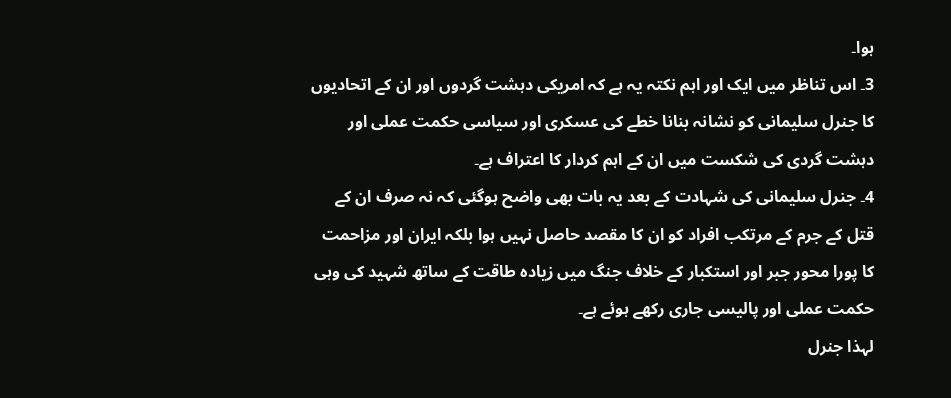ہوا۔
3۔ اس تناظر میں ایک اور اہم نکتہ یہ ہے کہ امریکی دہشت گردوں اور ان کے اتحادیوں کا جنرل سلیمانی کو نشانہ بنانا خطے کی عسکری اور سیاسی حکمت عملی اور دہشت گردی کی شکست میں ان کے اہم کردار کا اعتراف ہے۔
4۔ جنرل سلیمانی کی شہادت کے بعد یہ بات بھی واضح ہوگئی کہ نہ صرف ان کے قتل کے جرم کے مرتکب افراد کو ان کا مقصد حاصل نہیں ہوا بلکہ ایران اور مزاحمت کا پورا محور جبر اور استکبار کے خلاف جنگ میں زیادہ طاقت کے ساتھ شہید کی وہی حکمت عملی اور پالیسی جاری رکھے ہوئے ہے۔
لہذا جنرل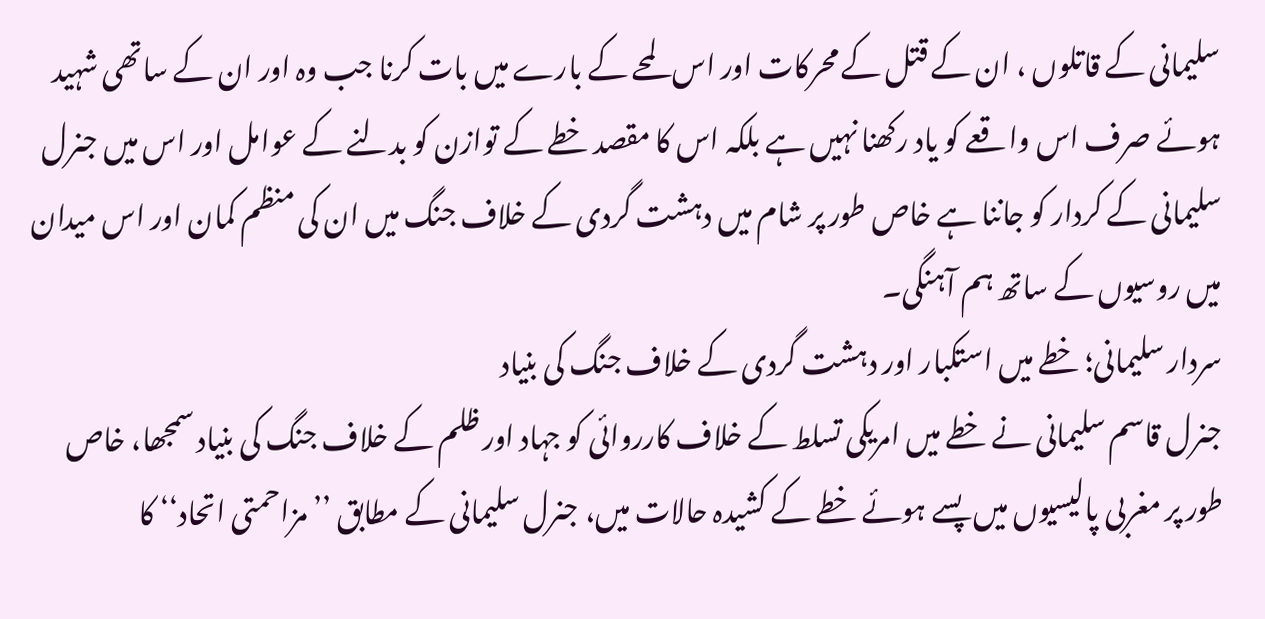سلیمانی کے قاتلوں ، ان کے قتل کے محرکات اور اس لمحے کے بارے میں بات کرنا جب وہ اور ان کے ساتھی شہید ہوئے صرف اس واقعے کو یاد رکھنا نہیں ہے بلکہ اس کا مقصد خطے کے توازن کو بدلنے کے عوامل اور اس میں جنرل سلیمانی کے کردار کو جاننا ہے خاص طور پر شام میں دہشت گردی کے خلاف جنگ میں ان کی منظم کمان اور اس میدان میں روسیوں کے ساتھ ہم آہنگی۔
سردار سلیمانی؛ خطے میں استکبار اور دہشت گردی کے خلاف جنگ کی بنیاد
جنرل قاسم سلیمانی نے خطے میں امریکی تسلط کے خلاف کارروائی کو جہاد اور ظلم کے خلاف جنگ کی بنیاد سمجھا، خاص طور پر مغربی پالیسیوں میں پسے ہوئے خطے کے کشیدہ حالات میں، جنرل سلیمانی کے مطابق ’’مزاحمتی اتحاد‘‘ کا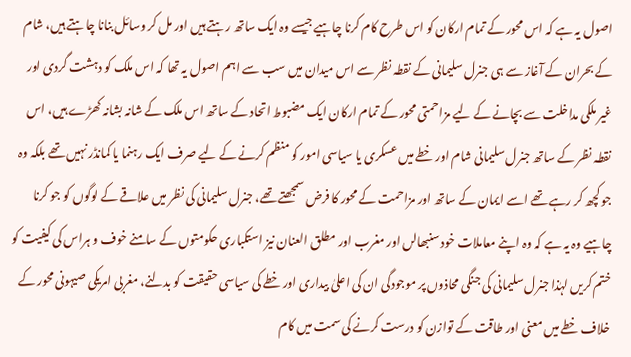اصول یہ ہے کہ اس محور کے تمام ارکان کو اس طرح کام کرنا چاہیے جیسے وہ ایک ساتھ رہتے ہیں اور مل کر وسائل بنانا چاہتے ہیں، شام کے بحران کے آغاز سے ہی جنرل سلیمانی کے نقطہ نظر سے اس میدان میں سب سے اہم اصول یہ تھا کہ اس ملک کو دہشت گردی اور غیر ملکی مداخلت سے بچانے کے لیے مزاحمتی محور کے تمام ارکان ایک مضبوط اتحاد کے ساتھ اس ملک کے شانہ بشانہ کھڑے ہیں، اس نقطہ نظر کے ساتھ جنرل سلیمانی شام اور خطے میں عسکری یا سیاسی امور کو منظم کرنے کے لیے صرف ایک رہنما یا کمانڈر نہیں تھے بلکہ وہ جو کچھ کر رہے تھے اسے ایمان کے ساتھ اور مزاحمت کے محور کا فرض سمجھتے تھے، جنرل سلیمانی کی نظر میں علاقے کے لوگوں کو جو کرنا چاہیے وہ یہ ہے کہ وہ اپنے معاملات خود سنبھالں اور مغرب اور مطلق العنان نیز استکباری حکومتوں کے سامنے خوف و ہراس کی کیفیت کو ختم کریں لہٰذا جنرل سلیمانی کی جنگی محاذوں پر موجودگی ان کی اعلیٰ بیداری اور خطے کی سیاسی حقیقت کو بدلنے، مغربی امریکی صیہونی محور کے خلاف خطے میں معنی اور طاقت کے توازن کو درست کرنے کی سمت میں کام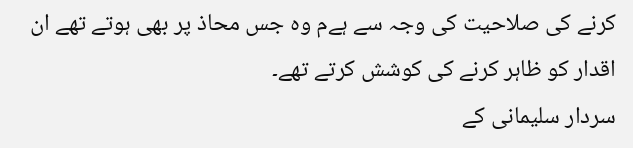کرنے کی صلاحیت کی وجہ سے ہےم وہ جس محاذ پر بھی ہوتے تھے ان اقدار کو ظاہر کرنے کی کوشش کرتے تھے۔
سردار سلیمانی کے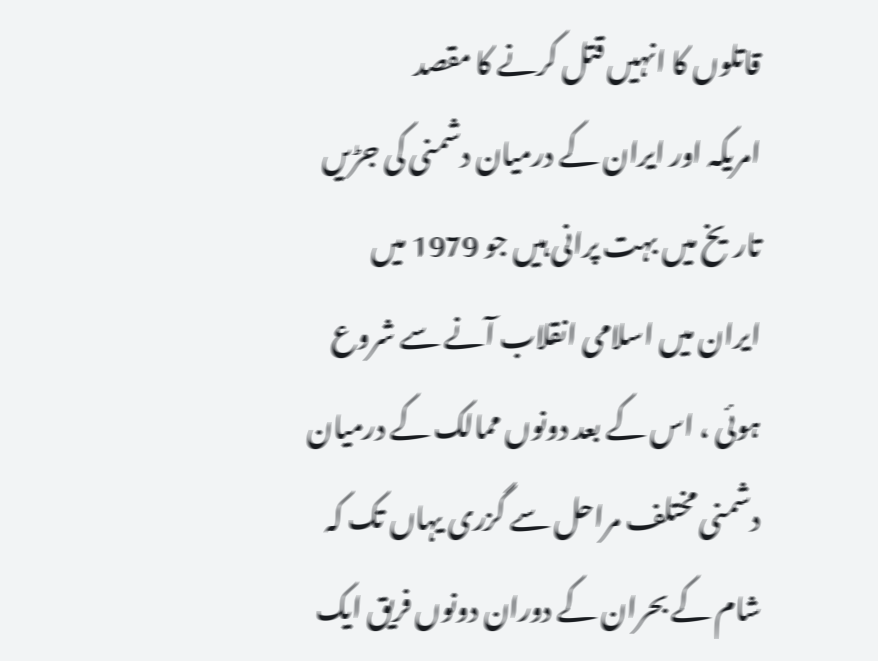قاتلوں کا انہیں قتل کرنے کا مقصد
امریکہ اور ایران کے درمیان دشمنی کی جڑیں تاریخ میں بہت پرانی ہیں جو 1979 میں ایران میں اسلامی انقلاب آنے سے شروع ہوئی ، اس کے بعد دونوں ممالک کے درمیان دشمنی مختلف مراحل سے گزری یہاں تک کہ شام کے بحران کے دوران دونوں فریق ایک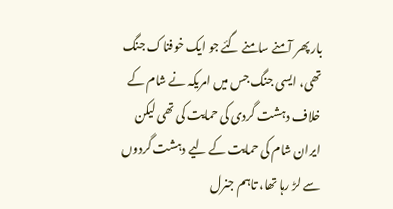بار پھر آمنے سامنے گئے جو ایک خوفناک جنگ تھی، ایسی جنگ جس میں امریکہ نے شام کے خلاف دہشت گردی کی حمایت کی تھی لیکن ایران شام کی حمایت کے لیے دہشت گردوں سے لڑ رہا تھا، تاہم جنرل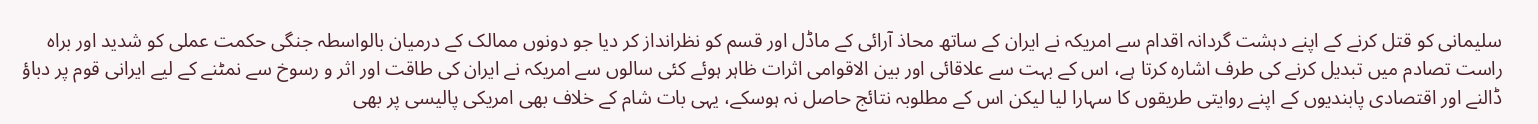سلیمانی کو قتل کرنے کے اپنے دہشت گردانہ اقدام سے امریکہ نے ایران کے ساتھ محاذ آرائی کے ماڈل اور قسم کو نظرانداز کر دیا جو دونوں ممالک کے درمیان بالواسطہ جنگی حکمت عملی کو شدید اور براہ راست تصادم میں تبدیل کرنے کی طرف اشارہ کرتا ہے، اس کے بہت سے علاقائی اور بین الاقوامی اثرات ظاہر ہوئے کئی سالوں سے امریکہ نے ایران کی طاقت اور اثر و رسوخ سے نمٹنے کے لیے ایرانی قوم پر دباؤ ڈالنے اور اقتصادی پابندیوں کے اپنے روایتی طریقوں کا سہارا لیا لیکن اس کے مطلوبہ نتائج حاصل نہ ہوسکے، یہی بات شام کے خلاف بھی امریکی پالیسی پر بھی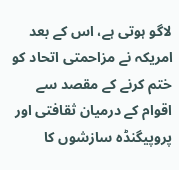لاگو ہوتی ہے، اس کے بعد امریکہ نے مزاحمتی اتحاد کو ختم کرنے کے مقصد سے اقوام کے درمیان ثقافتی اور پروپیگنڈہ سازشوں کا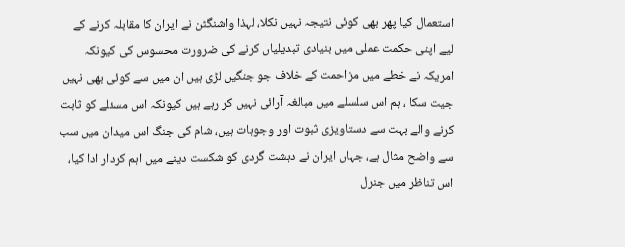استعمال کیا پھر بھی کوئی نتیجہ نہیں نکلا، لہذا واشنگٹن نے ایران کا مقابلہ کرنے کے لیے اپنی حکمت عملی میں بنیادی تبدیلیاں کرنے کی ضرورت محسوس کی کیونکہ امریکہ نے خطے میں مزاحمت کے خلاف جو جنگیں لڑی ہیں ان میں سے کوئی بھی نہیں جیت سکا ، ہم اس سلسلے میں مبالغہ آرائی نہیں کر رہے ہیں کیونکہ اس مسئلے کو ثابت کرنے والے بہت سے دستاویزی ثبوت اور وجوہات ہیں، شام کی جنگ اس میدان میں سب سے واضح مثال ہے، جہاں ایران نے دہشت گردی کو شکست دینے میں اہم کردار ادا کیا، اس تناظر میں جنرل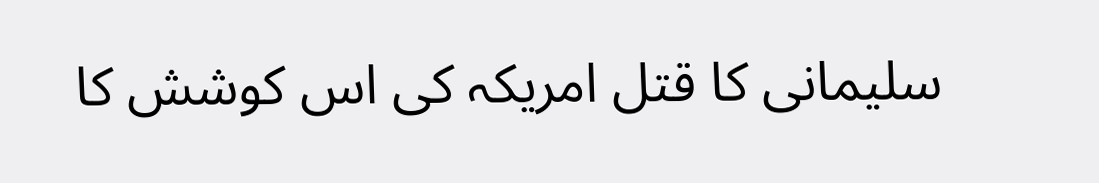سلیمانی کا قتل امریکہ کی اس کوشش کا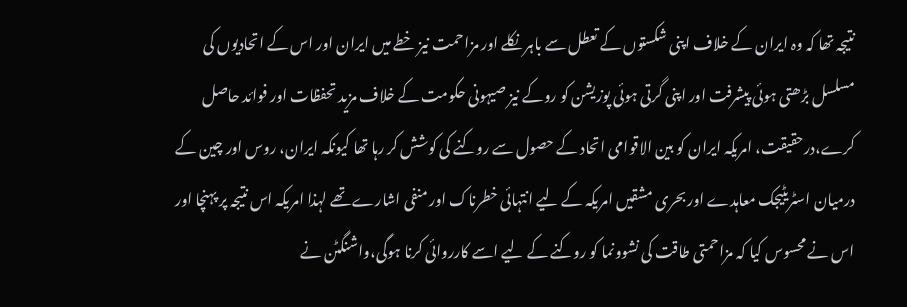نتیجہ تھا کہ وہ ایران کے خلاف اپنی شکستوں کے تعطل سے باہر نکلے اور مزاحمت نیز خطے میں ایران اور اس کے اتحادیوں کی مسلسل بڑھتی ہوئی پیشرفت اور اپنی گرتی ہوئی پوزیشن کو روکے نیز صیہونی حکومت کے خلاف مزید تحفظات اور فوائد حاصل کرے،درحقیقت، امریکہ ایران کو بین الاقوامی اتحاد کے حصول سے روکنے کی کوشش کر رہا تھا کیونکہ ایران، روس اور چین کے درمیان اسٹریٹیجک معاہدے اور بحری مشقیں امریکہ کے لیے انتہائی خطرناک اور منفی اشارے تھے لہذا امریکہ اس نتیجہ پر پہنچا اور اس نے محسوس کیا کہ مزاحمتی طاقت کی نشوونما کو روکنے کے لیے اسے کارروائی کرنا ہوگی،واشنگٹن نے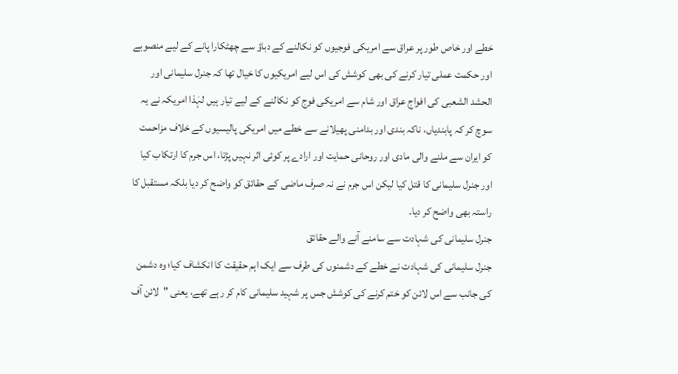خطے اور خاص طور پر عراق سے امریکی فوجیوں کو نکالنے کے دباؤ سے چھٹکارا پانے کے لیے منصوبے اور حکمت عملی تیار کرنے کی بھی کوشش کی اس لیے امریکیوں کا خیال تھا کہ جنرل سلیمانی اور الحشد الشعبی کی افواج عراق اور شام سے امریکی فوج کو نکالنے کے لیے تیار ہیں لہٰذا امریکہ نے یہ سوچ کر کہ پابندیاں، ناکہ بندی اور بدامنی پھیلانے سے خطے میں امریکی پالیسیوں کے خلاف مزاحمت کو ایران سے ملنے والی مادی اور روحانی حمایت اور ارادے پر کوئی اثر نہیں پڑتا، اس جرم کا ارتکاب کیا اور جنرل سلیمانی کا قتل کیا لیکن اس جرم نے نہ صرف ماضی کے حقائق کو واضح کر دیا بلکہ مستقبل کا راستہ بھی واضح کر دیا۔
جنرل سلیمانی کی شہادت سے سامنے آنے والے حقائق
جنرل سلیمانی کی شہادت نے خطے کے دشمنوں کی طرف سے ایک اہم حقیقت کا انکشاف کیا؛ وہ دشمن کی جانب سے اس لائن کو ختم کرنے کی کوشش جس پر شہید سلیمانی کام کر رہے تھے، یعنی "لائن آف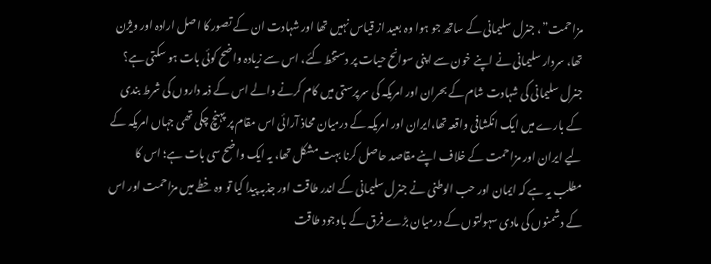مزاحمت”، جنرل سلیمانی کے ساتھ جو ہوا وہ بعید از قیاس نہیں تھا اور شہادت ان کے تصور کا اصل ارادہ اور ویژن تھا، سردار سلیمانی نے اپنے خون سے اپنی سوانح حیات پر دستخط کئے، اس سے زیادہ واضح کوئی بات ہو سکتی ہے؟ جنرل سلیمانی کی شہادت شام کے بحران اور امریکہ کی سرپرستی میں کام کرنے والے اس کے ذمہ داروں کی شرط بندی کے بارے میں ایک انکشافی واقعہ تھا،ایران اور امریکہ کے درمیان محاذ آرائی اس مقام پر پہنچ چکی تھی جہاں امریکہ کے لیے ایران اور مزاحمت کے خلاف اپنے مقاصد حاصل کرنا بہت مشکل تھا، یہ ایک واضح سی بات ہے؛ اس کا مطلب یہ ہے کہ ایمان اور حب الوطنی نے جنرل سلیمانی کے اندر طاقت اور جذبہ پیدا کیا تو وہ خطے میں مزاحمت اور اس کے دشمنوں کی مادی سہولتوں کے درمیان بڑے فرق کے باوجود طاقت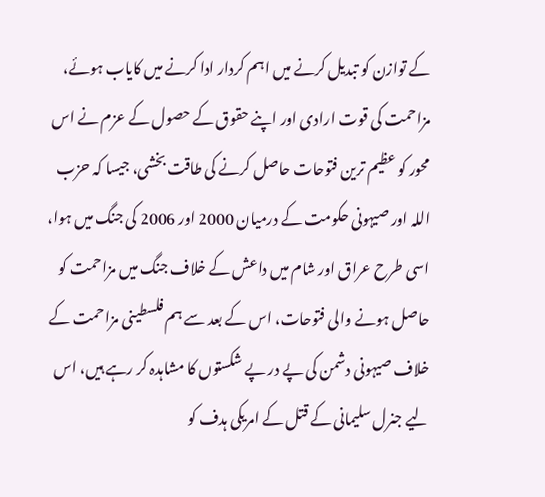کے توازن کو تبدیل کرنے میں اہم کردار ادا کرنے میں کایاب ہوئے، مزاحمت کی قوت ارادی اور اپنے حقوق کے حصول کے عزم نے اس محور کو عظیم ترین فتوحات حاصل کرنے کی طاقت بخشی، جیسا کہ حزب اللہ اور صیہونی حکومت کے درمیان 2000 اور 2006 کی جنگ میں ہوا، اسی طرح عراق اور شام میں داعش کے خلاف جنگ میں مزاحمت کو حاصل ہونے والی فتوحات، اس کے بعد سے ہم فلسطینی مزاحمت کے خلاف صیہونی دشمن کی پے در پے شکستوں کا مشاہدہ کر رہے ہیں، اس لیے جنرل سلیمانی کے قتل کے امریکی ہدف کو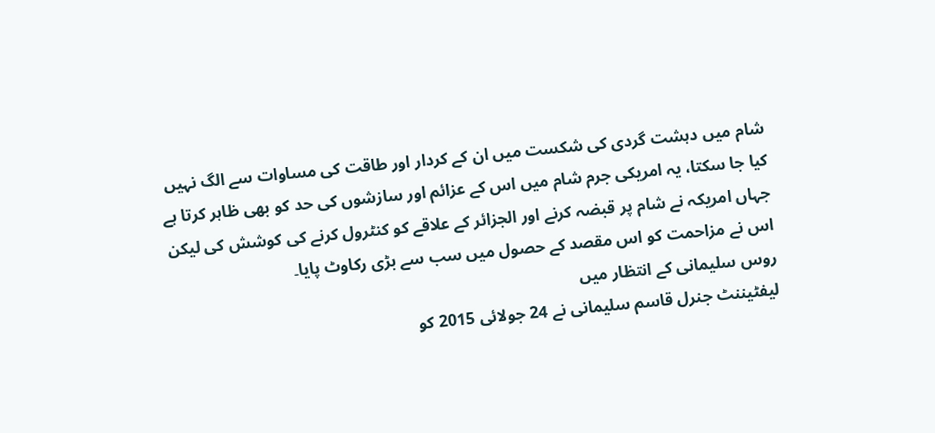شام میں دہشت گردی کی شکست میں ان کے کردار اور طاقت کی مساوات سے الگ نہیں کیا جا سکتا، یہ امریکی جرم شام میں اس کے عزائم اور سازشوں کی حد کو بھی ظاہر کرتا ہے جہاں امریکہ نے شام پر قبضہ کرنے اور الجزائر کے علاقے کو کنٹرول کرنے کی کوشش کی لیکن اس نے مزاحمت کو اس مقصد کے حصول میں سب سے بڑی رکاوٹ پایا۔
روس سلیمانی کے انتظار میں
لیفٹیننٹ جنرل قاسم سلیمانی نے 24 جولائی 2015 کو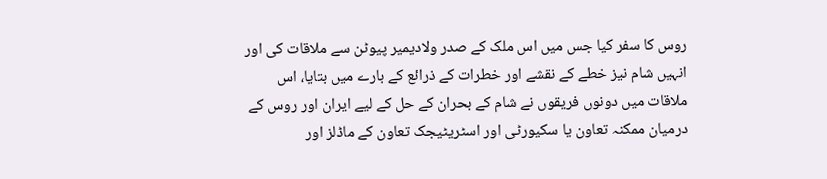روس کا سفر کیا جس میں اس ملک کے صدر ولادیمیر پیوٹن سے ملاقات کی اور انہیں شام نیز خطے کے نقشے اور خطرات کے ذرائع کے بارے میں بتایا، اس ملاقات میں دونوں فریقوں نے شام کے بحران کے حل کے لیے ایران اور روس کے درمیان ممکنہ تعاون یا سکیورٹی اور اسٹریٹیجک تعاون کے ماڈلز اور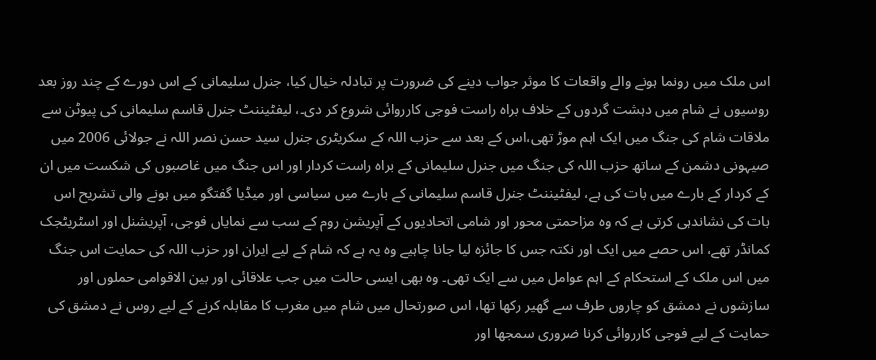اس ملک میں رونما ہونے والے واقعات کا موثر جواب دینے کی ضرورت پر تبادلہ خیال کیا، جنرل سلیمانی کے اس دورے کے چند روز بعد روسیوں نے شام میں دہشت گردوں کے خلاف براہ راست فوجی کارروائی شروع کر دی۔، لیفٹیننٹ جنرل قاسم سلیمانی کی پیوٹن سے ملاقات شام کی جنگ میں ایک اہم موڑ تھی،اس کے بعد سے حزب اللہ کے سکریٹری جنرل سید حسن نصر اللہ نے جولائی 2006 میں صیہونی دشمن کے ساتھ حزب اللہ کی جنگ میں جنرل سلیمانی کے براہ راست کردار اور اس جنگ میں غاصبوں کی شکست میں ان کے کردار کے بارے میں بات کی ہے، لیفٹیننٹ جنرل قاسم سلیمانی کے بارے میں سیاسی اور میڈیا گفتگو میں ہونے والی تشریح اس بات کی نشاندہی کرتی ہے کہ وہ مزاحمتی محور اور شامی اتحادیوں کے آپریشن روم کے سب سے نمایاں فوجی، آپریشنل اور اسٹریٹجک کمانڈر تھے، اس حصے میں ایک اور نکتہ جس کا جائزہ لیا جانا چاہیے وہ یہ ہے کہ شام کے لیے ایران اور حزب اللہ کی حمایت اس جنگ میں اس ملک کے استحکام کے اہم عوامل میں سے ایک تھی۔ وہ بھی ایسی حالت میں جب علاقائی اور بین الاقوامی حملوں اور سازشوں نے دمشق کو چاروں طرف سے گھیر رکھا تھا، اس صورتحال میں شام میں مغرب کا مقابلہ کرنے کے لیے روس نے دمشق کی حمایت کے لیے فوجی کارروائی کرنا ضروری سمجھا اور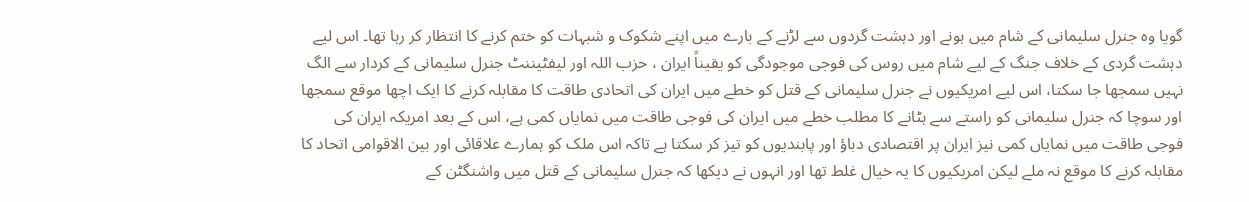گویا وہ جنرل سلیمانی کے شام میں ہونے اور دہشت گردوں سے لڑنے کے بارے میں اپنے شکوک و شبہات کو ختم کرنے کا انتظار کر رہا تھا۔ اس لیے دہشت گردی کے خلاف جنگ کے لیے شام میں روس کی فوجی موجودگی کو یقیناً ایران ، حزب اللہ اور لیفٹیننٹ جنرل سلیمانی کے کردار سے الگ نہیں سمجھا جا سکتا، اس لیے امریکیوں نے جنرل سلیمانی کے قتل کو خطے میں ایران کی اتحادی طاقت کا مقابلہ کرنے کا ایک اچھا موقع سمجھا اور سوچا کہ جنرل سلیمانی کو راستے سے ہٹانے کا مطلب خطے میں ایران کی فوجی طاقت میں نمایاں کمی ہے، اس کے بعد امریکہ ایران کی فوجی طاقت میں نمایاں کمی نیز ایران پر اقتصادی دباؤ اور پابندیوں کو تیز کر سکتا ہے تاکہ اس ملک کو ہمارے علاقائی اور بین الاقوامی اتحاد کا مقابلہ کرنے کا موقع نہ ملے لیکن امریکیوں کا یہ خیال غلط تھا اور انہوں نے دیکھا کہ جنرل سلیمانی کے قتل میں واشنگٹن کے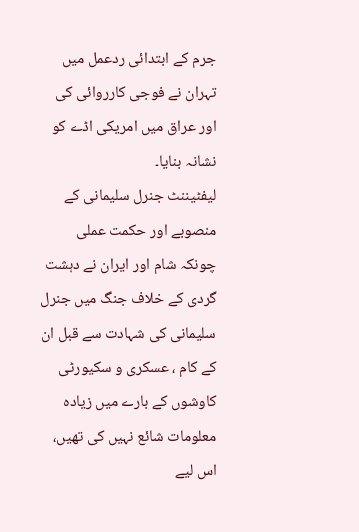جرم کے ابتدائی ردعمل میں تہران نے فوجی کارروائی کی اور عراق میں امریکی اڈے کو نشانہ بنایا۔
لیفٹیننٹ جنرل سلیمانی کے منصوبے اور حکمت عملی
چونکہ شام اور ایران نے دہشت گردی کے خلاف جنگ میں جنرل سلیمانی کی شہادت سے قبل ان کے کام ، عسکری و سکیورٹی کاوشوں کے بارے میں زیادہ معلومات شائع نہیں کی تھیں، اس لیے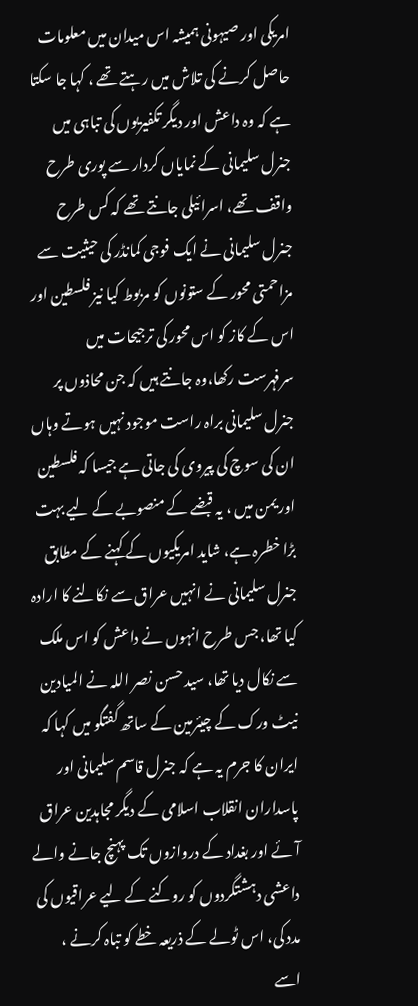امریکی اور صیہونی ہمیشہ اس میدان میں معلومات حاصل کرنے کی تلاش میں رہتے تھے ، کہا جا سکتا ہے کہ وہ داعش اور دیگر تکفیریوں کی تباہی میں جنرل سلیمانی کے نمایاں کردار سے پوری طرح واقف تھے، اسرائیلی جانتے تھے کہ کس طرح جنرل سلیمانی نے ایک فوجی کمانڈر کی حیثیت سے مزاحمتی محور کے ستونوں کو مربوط کیا نیز فلسطین اور اس کے کاز کو اس محور کی ترجیحات میں سرفہرست رکھا،وہ جانتے ہیں کہ جن محاذوں پر جنرل سلیمانی براہ راست موجود نہیں ہوتے وہاں ان کی سوچ کی پیروی کی جاتی ہے جیسا کہ فلسطین اور یمن میں ، یہ قبضے کے منصوبے کے لیے بہت بڑا خطرہ ہے، شاید امریکیوں کے کہنے کے مطابق جنرل سلیمانی نے انہیں عراق سے نکالنے کا ارادہ کیا تھا، جس طرح انہوں نے داعش کو اس ملک سے نکال دیا تھا، سید حسن نصر اللہ نے المیادین نیٹ ورک کے چیئرمین کے ساتھ گفتگو میں کہا کہ ایران کا جرم یہ ہے کہ جنرل قاسم سلیمانی اور پاسداران انقلاب اسلامی کے دیگر مجاہدین عراق آئے اور بغداد کے دروازوں تک پہنچ جانے والے داعشی دہشتگردوں کو روکنے کے لیے عراقیوں کی مدد کی، اس ٹولے کے ذریعہ خطے کو تباہ کرنے ، اسے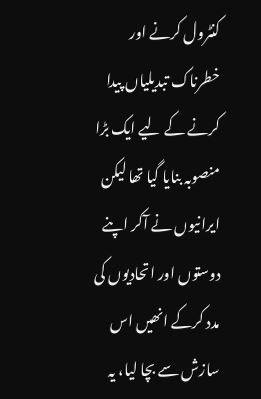کنٹرول کرنے اور خطرناک تبدیلیاں پیدا کرنے کے لیے ایک بڑا منصوبہ بنایا گیا تھا لیکن ایرانیوں نے آکر اپنے دوستوں اور اتحادیوں کی مدد کرکے انھیں اس سازش سے بچا لیا، یہ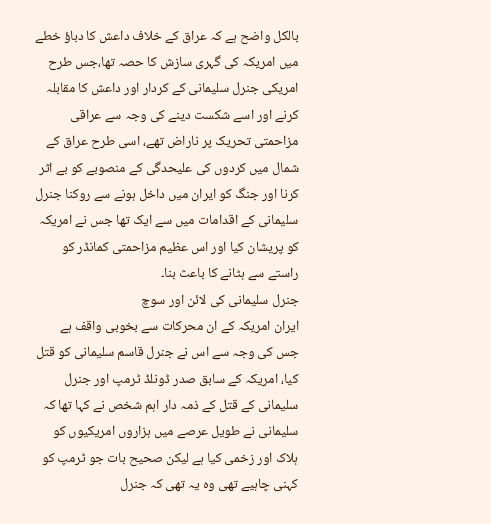بالکل واضح ہے کہ عراق کے خلاف داعش کا دباؤ خطے میں امریکہ کی گہری سازش کا حصہ تھا،جس طرح امریکی جنرل سلیمانی کے کردار اور داعش کا مقابلہ کرنے اور اسے شکست دینے کی وجہ سے عراقی مزاحمتی تحریک پر ناراض تھے، اسی طرح عراق کے شمال میں کردوں کی علیحدگی کے منصوبے کو بے اثر کرنا اور جنگ کو ایران میں داخل ہونے سے روکنا جنرل سلیمانی کے اقدامات میں سے ایک تھا جس نے امریکہ کو پریشان کیا اور اس عظیم مزاحمتی کمانڈر کو راستے سے ہٹانے کا باعث بنا۔
جنرل سلیمانی کی لائن اور سوچ
ایران امریکہ کے ان محرکات سے بخوبی واقف ہے جس کی وجہ سے اس نے جنرل قاسم سلیمانی کو قتل کیا، امریکہ کے سابق صدر ڈونلڈ ٹرمپ اور جنرل سلیمانی کے قتل کے ذمہ دار اہم شخص نے کہا تھا کہ سلیمانی نے طویل عرصے میں ہزاروں امریکیوں کو ہلاک اور زخمی کیا ہے لیکن صحیح بات جو ٹرمپ کو کہنی چاہیے تھی وہ یہ تھی کہ جنرل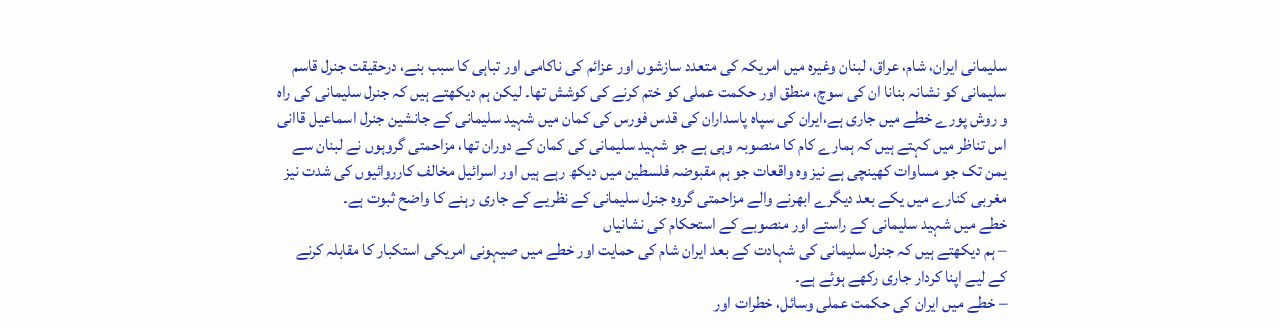سلیمانی ایران، شام، عراق، لبنان وغیرہ میں امریکہ کی متعدد سازشوں اور عزائم کی ناکامی اور تباہی کا سبب بنے، درحقیقت جنرل قاسم سلیمانی کو نشانہ بنانا ان کی سوچ، منطق اور حکمت عملی کو ختم کرنے کی کوشش تھا۔ لیکن ہم دیکھتے ہیں کہ جنرل سلیمانی کی راہ و روش پورے خطے میں جاری ہے،ایران کی سپاہ پاسداران کی قدس فورس کی کمان میں شہید سلیمانی کے جانشین جنرل اسماعیل قاانی اس تناظر میں کہتے ہیں کہ ہمارے کام کا منصوبہ وہی ہے جو شہید سلیمانی کی کمان کے دوران تھا، مزاحمتی گروہوں نے لبنان سے یمن تک جو مساوات کھینچی ہے نیز وہ واقعات جو ہم مقبوضہ فلسطین میں دیکھ رہے ہیں اور اسرائیل مخالف کارروائیوں کی شدت نیز مغربی کنارے میں یکے بعد دیگرے ابھرنے والے مزاحمتی گروہ جنرل سلیمانی کے نظریے کے جاری رہنے کا واضح ثبوت ہے۔
خطے میں شہید سلیمانی کے راستے اور منصوبے کے استحکام کی نشانیاں
– ہم دیکھتے ہیں کہ جنرل سلیمانی کی شہادت کے بعد ایران شام کی حمایت اور خطے میں صیہونی امریکی استکبار کا مقابلہ کرنے کے لیے اپنا کردار جاری رکھے ہوئے ہے۔
– خطے میں ایران کی حکمت عملی وسائل، خطرات اور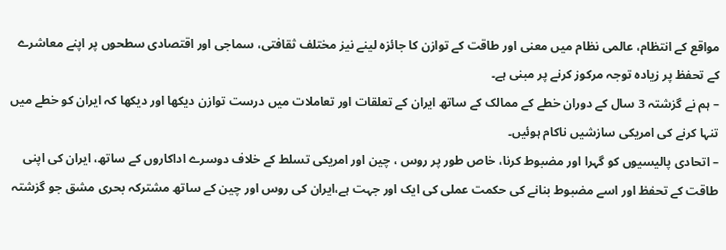مواقع کے انتظام، عالمی نظام میں معنی اور طاقت کے توازن کا جائزہ لینے نیز مختلف ثقافتی، سماجی اور اقتصادی سطحوں پر اپنے معاشرے کے تحفظ پر زیادہ توجہ مرکوز کرنے پر مبنی ہے۔
– ہم نے گزشتہ 3 سال کے دوران خطے کے ممالک کے ساتھ ایران کے تعلقات اور تعاملات میں درست توازن دیکھا اور دیکھا کہ ایران کو خطے میں تنہا کرنے کی امریکی سازشیں ناکام ہوئیں۔
– اتحادی پالیسیوں کو گہرا اور مضبوط کرنا، خاص طور پر روس ، چین اور امریکی تسلط کے خلاف دوسرے اداکاروں کے ساتھ، ایران کی اپنی طاقت کے تحفظ اور اسے مضبوط بنانے کی حکمت عملی کی ایک اور جہت ہے،ایران کی روس اور چین کے ساتھ مشترکہ بحری مشق جو گزشتہ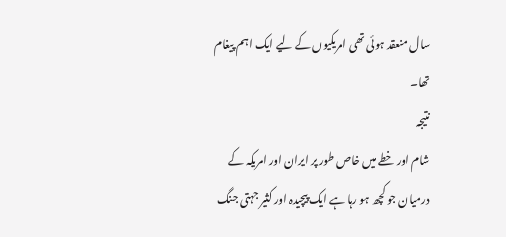سال منعقد ہوئی تھی امریکیوں کے لیے ایک اہم پیغام تھا۔
نتیجہ
شام اور خطے میں خاص طور پر ایران اور امریکہ کے درمیان جو کچھ ہو رہا ہے ایک پیچیدہ اور کثیر جہتی جنگ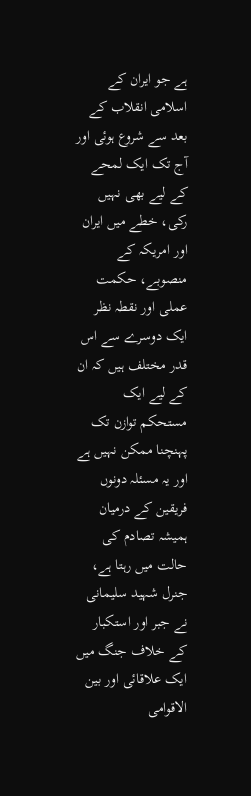ہے جو ایران کے اسلامی انقلاب کے بعد سے شروع ہوئی اور آج تک ایک لمحے کے لیے بھی نہیں رکی، خطے میں ایران اور امریکہ کے منصوبے، حکمت عملی اور نقطہ نظر ایک دوسرے سے اس قدر مختلف ہیں کہ ان کے لیے ایک مستحکم توازن تک پہنچنا ممکن نہیں ہے اور یہ مسئلہ دونوں فریقین کے درمیان ہمیشہ تصادم کی حالت میں رہتا ہے، جنرل شہید سلیمانی نے جبر اور استکبار کے خلاف جنگ میں ایک علاقائی اور بین الاقوامی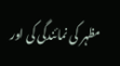مظہر کی نمائندگی کی اور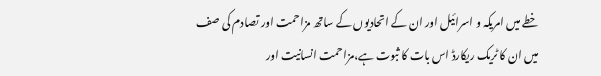خطے میں امریکہ و اسرائیل اور ان کے اتحادیوں کے ساتھ مزاحمت اور تصادم کی صف میں ان کا ٹریک ریکارڈ اس بات کا ثبوت ہے،مزاحمت انسانیت اور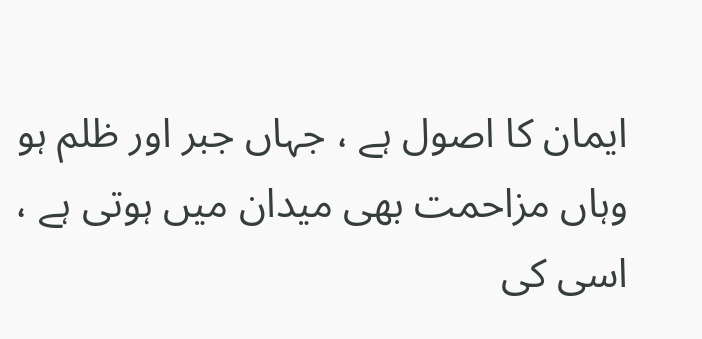ایمان کا اصول ہے ، جہاں جبر اور ظلم ہو وہاں مزاحمت بھی میدان میں ہوتی ہے ، اسی کی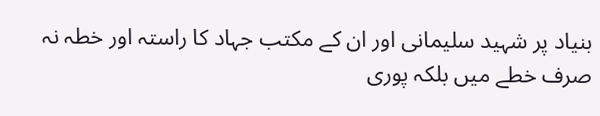بنیاد پر شہید سلیمانی اور ان کے مکتب جہاد کا راستہ اور خطہ نہ صرف خطے میں بلکہ پوری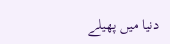دنیا میں پھیلے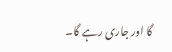گا اور جاری رہے گا۔